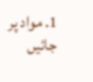1. مواد پر جائیں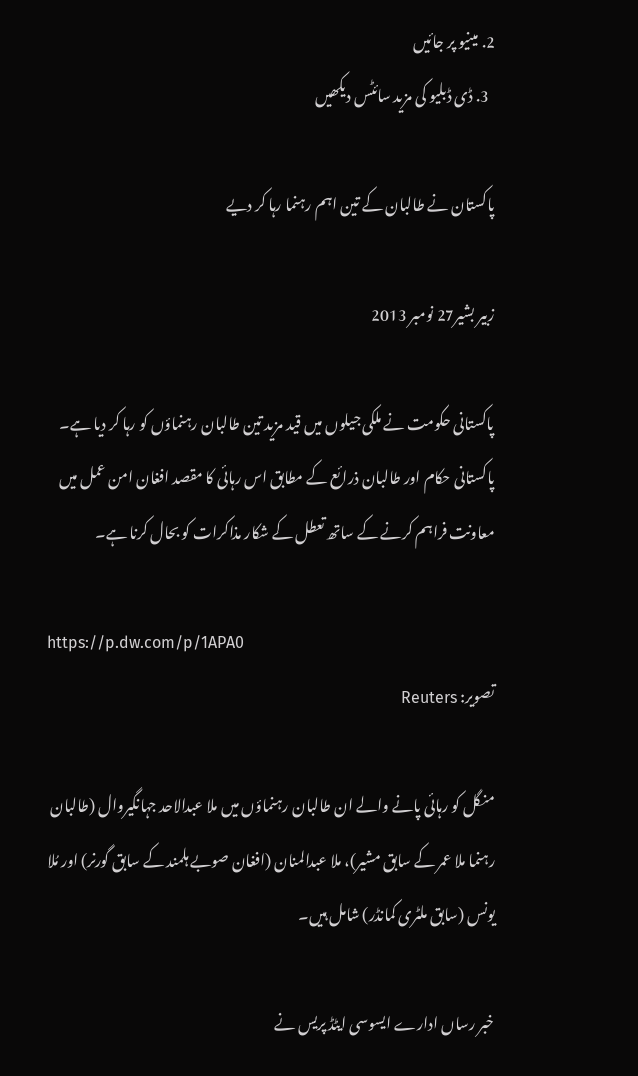2. مینیو پر جائیں
  3. ڈی ڈبلیو کی مزید سائٹس دیکھیں

پاکستان نے طالبان کے تین اہم رہنما رہا کر دیے

زبیر بشیر27 نومبر 2013

پاکستانی حکومت نے ملکی جیلوں میں قید مزید تین طالبان رہنماؤں کو رہا کر دیا ہے۔ پاکستانی حکام اور طالبان ذرائع کے مطابق اس رہائی کا مقصد افغان امن عمل میں معاونت فراہم کرنے کے ساتھ تعطل کے شکار مذاکرات کو بحال کرنا ہے۔

https://p.dw.com/p/1APA0
تصویر: Reuters

منگل کو رہائی پانے والے ان طالبان رہنماؤں میں ملا عبدالاحد جہانگیروال (طالبان رہنما ملا عمر کے سابق مشیر)، ملا عبدالمنان (افغان صوبے ہلمند کے سابق گورنر) اور مُلا یونس (سابق ملٹری کمانڈر) شامل ہیں۔

خبر رساں ادارے ایسوسی ایٹڈ پریس نے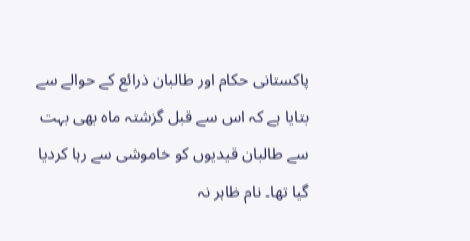پاکستانی حکام اور طالبان ذرائع کے حوالے سے بتایا ہے کہ اس سے قبل گزشتہ ماہ بھی بہت سے طالبان قیدیوں کو خاموشی سے رہا کردیا گیا تھا۔ نام ظاہر نہ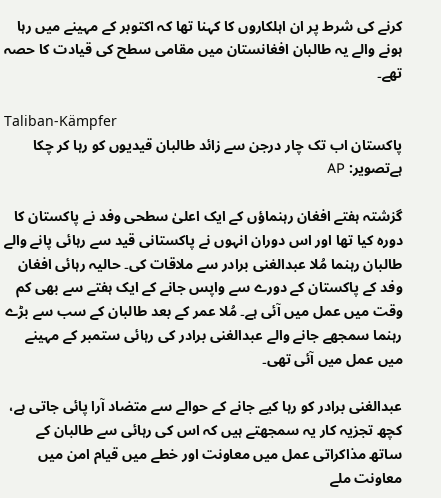کرنے کی شرط پر ان اہلکاروں کا کہنا تھا کہ اکتوبر کے مہینے میں رہا ہونے والے یہ طالبان افغانستان میں مقامی سطح کی قیادت کا حصہ تھے۔

Taliban-Kämpfer
پاکستان اب تک چار درجن سے زائد طالبان قیدیوں کو رہا کر چکا ہےتصویر: AP

گزشتہ ہفتے افغان رہنماؤں کے ایک اعلیٰ سطحی وفد نے پاکستان کا دورہ کیا تھا اور اس دوران انہوں نے پاکستانی قید سے رہائی پانے والے طالبان رہنما مُلا عبدالغنی برادر سے ملاقات کی۔ حالیہ رہائی افغان وفد کے پاکستان کے دورے سے واپس جانے کے ایک ہفتے سے بھی کم وقت میں عمل میں آئی ہے۔ مُلا عمر کے بعد طالبان کے سب سے بڑے رہنما سمجھے جانے والے عبدالغنی برادر کی رہائی ستمبر کے مہینے میں عمل میں آئی تھی۔

عبدالغنی برادر کو رہا کیے جانے کے حوالے سے متضاد آرا پائی جاتی ہے، کچھ تجزیہ کار یہ سمجھتے ہیں کہ اس کی رہائی سے طالبان کے ساتھ مذاکراتی عمل میں معاونت اور خطے میں قیام امن میں معاونت ملے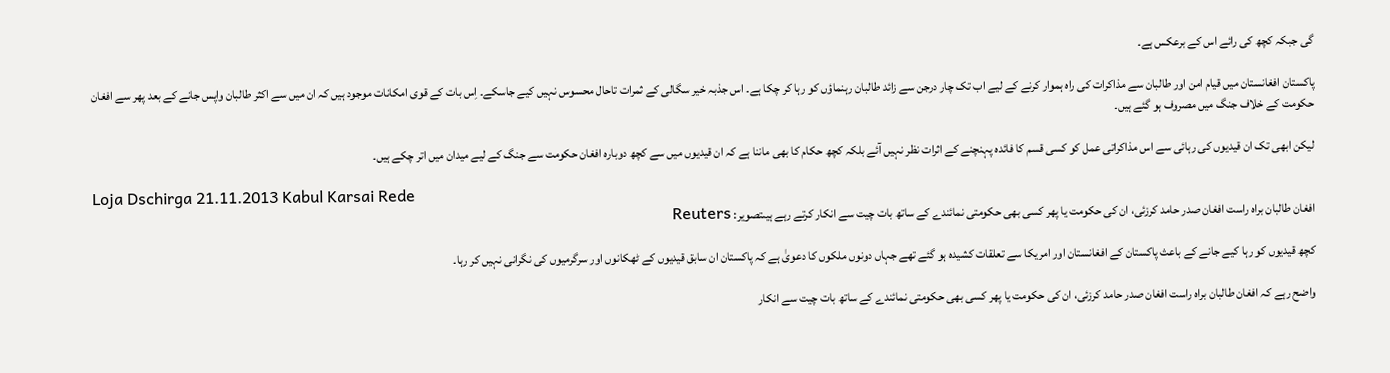گی جبکہ کچھ کی رائے اس کے برعکس ہے۔

پاکستان افغانستان میں قیام امن اور طالبان سے مذاکرات کی راہ ہموار کرنے کے لیے اب تک چار درجن سے زائد طالبان رہنماؤں کو رہا کر چکا ہے۔ اس جذبہ خیر سگالی کے ثمرات تاحال محسوس نہیں کیے جاسکے۔ اِس بات کے قوی امکانات موجود ہیں کہ ان میں سے اکثر طالبان واپس جانے کے بعد پھر سے افغان حکومت کے خلاف جنگ میں مصروف ہو گئے ہیں۔

لیکن ابھی تک ان قیدیوں کی رہائی سے اس مذاکراتی عمل کو کسی قسم کا فائدہ پہنچنے کے اثرات نظر نہیں آئے بلکہ کچھ حکام کا بھی ماننا ہے کہ ان قیدیوں میں سے کچھ دوبارہ افغان حکومت سے جنگ کے لیے میدان میں اتر چکے ہیں۔

Loja Dschirga 21.11.2013 Kabul Karsai Rede
افغان طالبان براہ راست افغان صدر حامد کرزئی، ان کی حکومت یا پھر کسی بھی حکومتی نمائندے کے ساتھ بات چیت سے انکار کرتے رہے ہیںتصویر: Reuters

کچھ قیدیوں کو رہا کیے جانے کے باعث پاکستان کے افغانستان اور امریکا سے تعلقات کشیدہ ہو گئے تھے جہاں دونوں ملکوں کا دعویٰ ہے کہ پاکستان ان سابق قیدیوں کے ٹھکانوں اور سرگرمیوں کی نگرانی نہیں کر رہا۔

واضح رہے کہ افغان طالبان براہ راست افغان صدر حامد کرزئی، ان کی حکومت یا پھر کسی بھی حکومتی نمائندے کے ساتھ بات چیت سے انکار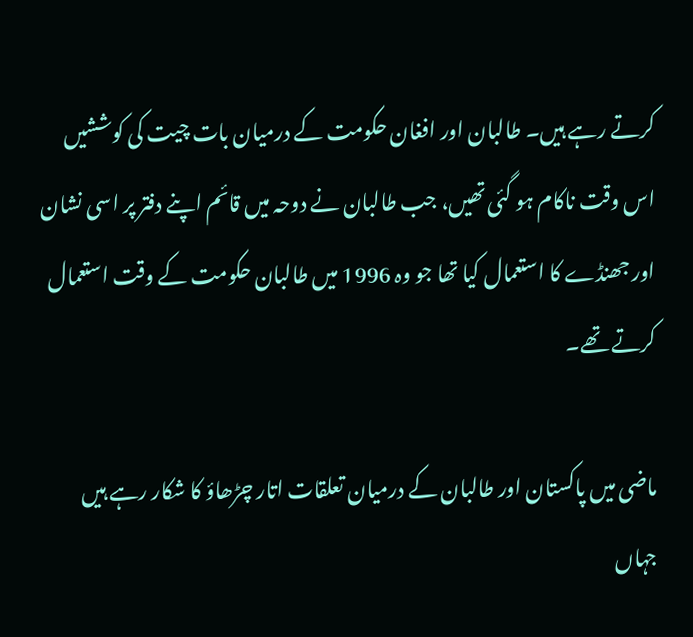کرتے رہے ہیں۔ طالبان اور افغان حکومت کے درمیان بات چیت کی کوششیں اس وقت ناکام ہو گئی تھیں، جب طالبان نے دوحہ میں قائم اپنے دفتر پر اسی نشان اور جھنڈے کا استعمال کیا تھا جو وہ 1996 میں طالبان حکومت کے وقت استعمال کرتے تھے۔

ماضی میں پاکستان اور طالبان کے درمیان تعلقات اتار چڑھاؤ کا شکار رہے ہیں جہاں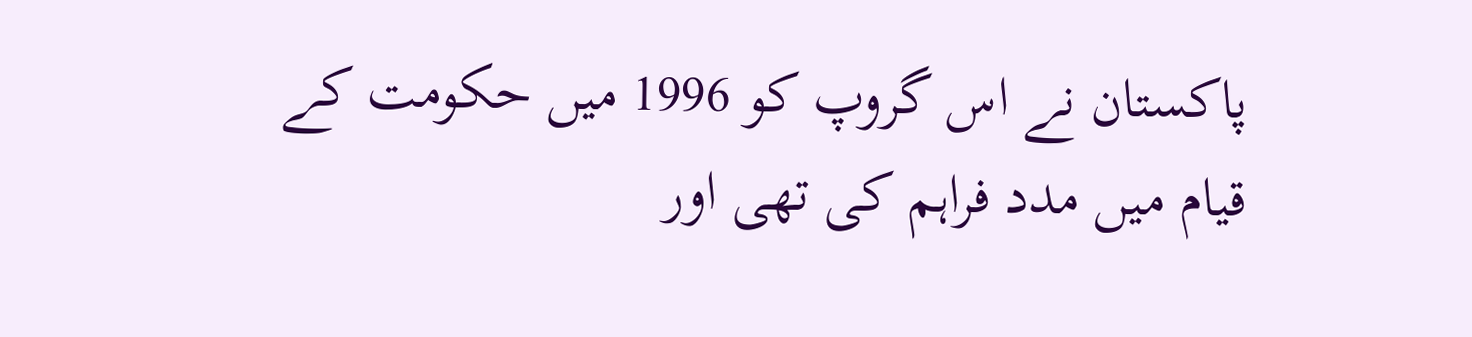پاکستان نے اس گروپ کو 1996 میں حکومت کے قیام میں مدد فراہم کی تھی اور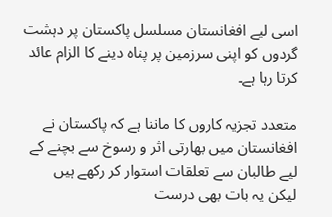اسی لیے افغانستان مسلسل پاکستان پر دہشت گردوں کو اپنی سرزمین پر پناہ دینے کا الزام عائد کرتا رہا ہے۔

متعدد تجزیہ کاروں کا ماننا ہے کہ پاکستان نے افغانستان میں بھارتی اثر و رسوخ سے بچنے کے لیے طالبان سے تعلقات استوار کر رکھے ہیں لیکن یہ بات بھی درست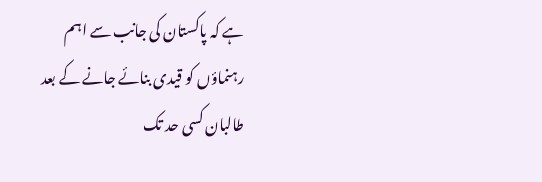ہے کہ پاکستان کی جانب سے اہم رہنماؤں کو قیدی بنائے جانے کے بعد طالبان کسی حد تک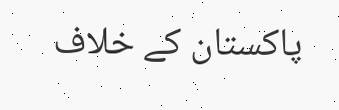پاکستان کے خلاف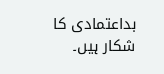بداعتمادی کا شکار ہیں۔